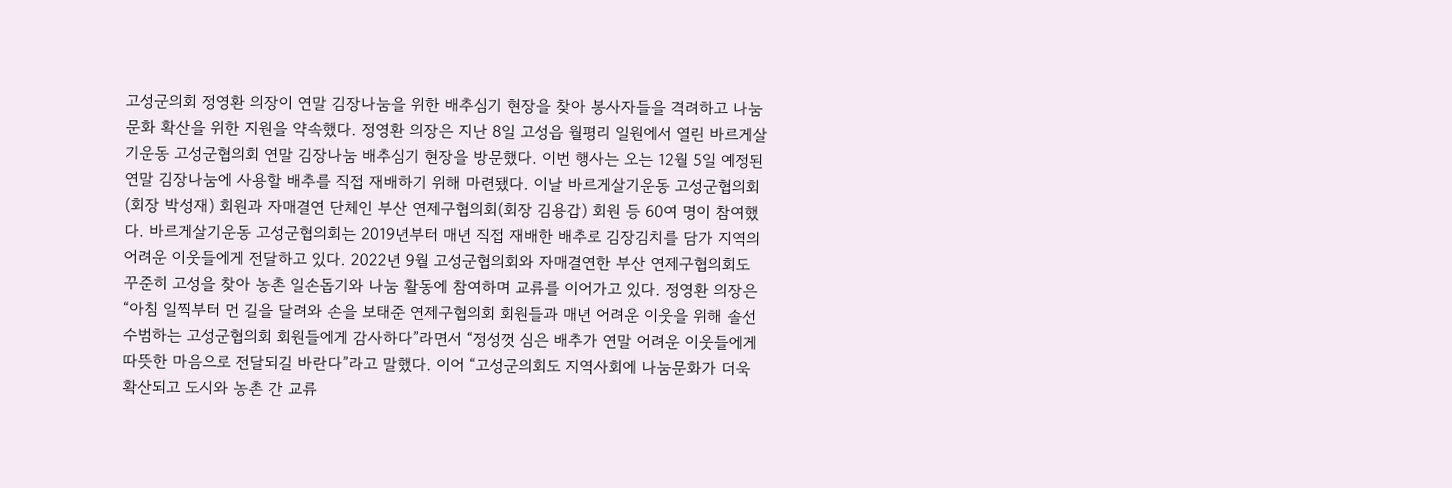고성군의회 정영환 의장이 연말 김장나눔을 위한 배추심기 현장을 찾아 봉사자들을 격려하고 나눔문화 확산을 위한 지원을 약속했다. 정영환 의장은 지난 8일 고성읍 월평리 일원에서 열린 바르게살기운동 고성군협의회 연말 김장나눔 배추심기 현장을 방문했다. 이번 행사는 오는 12월 5일 예정된 연말 김장나눔에 사용할 배추를 직접 재배하기 위해 마련됐다. 이날 바르게살기운동 고성군협의회(회장 박성재) 회원과 자매결연 단체인 부산 연제구협의회(회장 김용갑) 회원 등 60여 명이 참여했다. 바르게살기운동 고성군협의회는 2019년부터 매년 직접 재배한 배추로 김장김치를 담가 지역의 어려운 이웃들에게 전달하고 있다. 2022년 9월 고성군협의회와 자매결연한 부산 연제구협의회도 꾸준히 고성을 찾아 농촌 일손돕기와 나눔 활동에 참여하며 교류를 이어가고 있다. 정영환 의장은 “아침 일찍부터 먼 길을 달려와 손을 보태준 연제구협의회 회원들과 매년 어려운 이웃을 위해 솔선수범하는 고성군협의회 회원들에게 감사하다”라면서 “정성껏 심은 배추가 연말 어려운 이웃들에게 따뜻한 마음으로 전달되길 바란다”라고 말했다. 이어 “고성군의회도 지역사회에 나눔문화가 더욱 확산되고 도시와 농촌 간 교류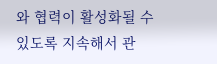와 협력이 활성화될 수 있도록 지속해서 관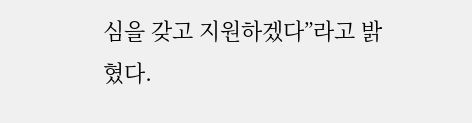심을 갖고 지원하겠다”라고 밝혔다.